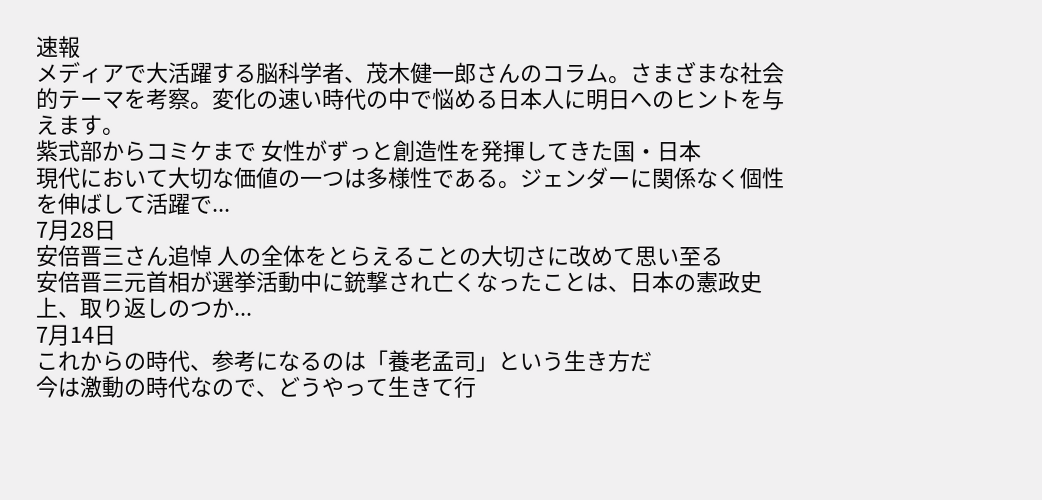速報
メディアで大活躍する脳科学者、茂木健一郎さんのコラム。さまざまな社会的テーマを考察。変化の速い時代の中で悩める日本人に明日へのヒントを与えます。
紫式部からコミケまで 女性がずっと創造性を発揮してきた国・日本
現代において大切な価値の一つは多様性である。ジェンダーに関係なく個性を伸ばして活躍で...
7月28日
安倍晋三さん追悼 人の全体をとらえることの大切さに改めて思い至る
安倍晋三元首相が選挙活動中に銃撃され亡くなったことは、日本の憲政史上、取り返しのつか...
7月14日
これからの時代、参考になるのは「養老孟司」という生き方だ
今は激動の時代なので、どうやって生きて行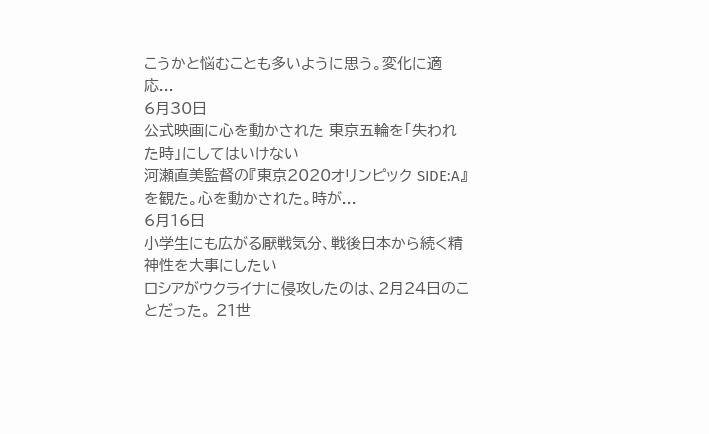こうかと悩むことも多いように思う。変化に適応...
6月30日
公式映画に心を動かされた 東京五輪を「失われた時」にしてはいけない
河瀬直美監督の『東京2020オリンピック SIDE:A』を観た。心を動かされた。時が...
6月16日
小学生にも広がる厭戦気分、戦後日本から続く精神性を大事にしたい
ロシアがウクライナに侵攻したのは、2月24日のことだった。 21世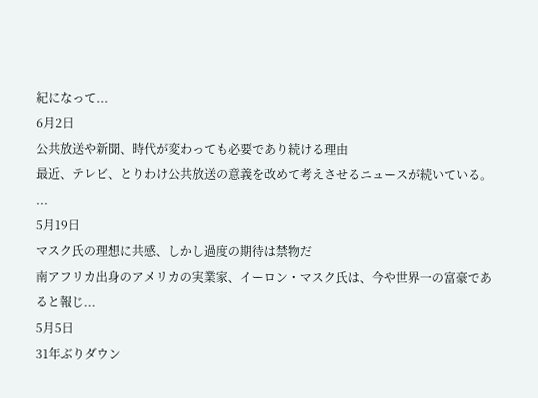紀になって...
6月2日
公共放送や新聞、時代が変わっても必要であり続ける理由
最近、テレビ、とりわけ公共放送の意義を改めて考えさせるニュースが続いている。 ...
5月19日
マスク氏の理想に共感、しかし過度の期待は禁物だ
南アフリカ出身のアメリカの実業家、イーロン・マスク氏は、今や世界一の富豪であると報じ...
5月5日
31年ぶりダウン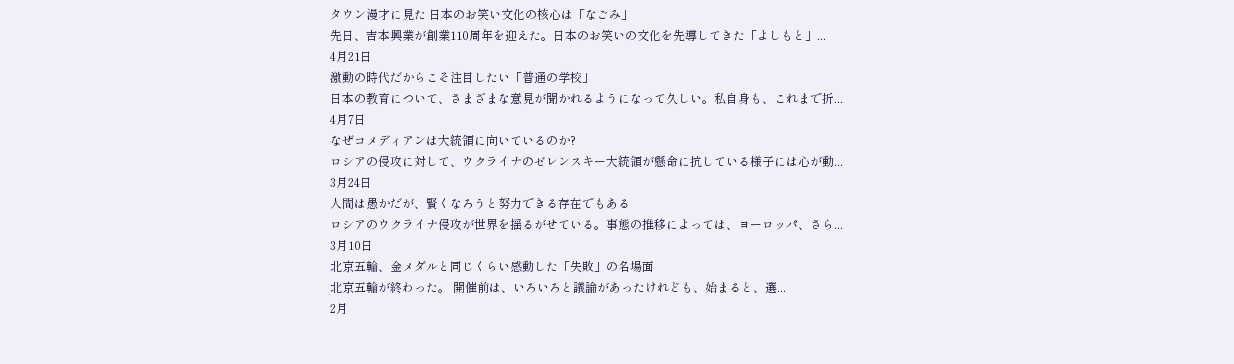タウン漫才に見た 日本のお笑い文化の核心は「なごみ」
先日、吉本興業が創業110周年を迎えた。日本のお笑いの文化を先導してきた「よしもと」...
4月21日
激動の時代だからこそ注目したい「普通の学校」
日本の教育について、さまざまな意見が聞かれるようになって久しい。私自身も、これまで折...
4月7日
なぜコメディアンは大統領に向いているのか?
ロシアの侵攻に対して、ウクライナのゼレンスキー大統領が懸命に抗している様子には心が動...
3月24日
人間は愚かだが、賢くなろうと努力できる存在でもある
ロシアのウクライナ侵攻が世界を揺るがせている。事態の推移によっては、ヨーロッパ、さら...
3月10日
北京五輪、金メダルと同じくらい感動した「失敗」の名場面
北京五輪が終わった。 開催前は、いろいろと議論があったけれども、始まると、選...
2月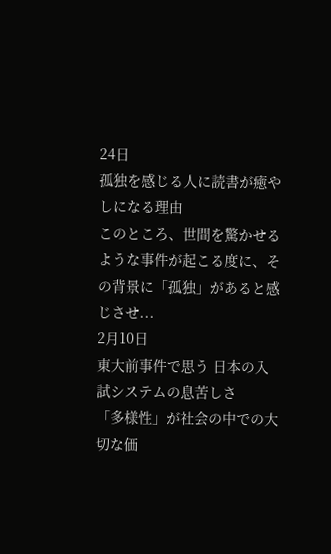24日
孤独を感じる人に読書が癒やしになる理由
このところ、世間を驚かせるような事件が起こる度に、その背景に「孤独」があると感じさせ...
2月10日
東大前事件で思う 日本の入試システムの息苦しさ
「多様性」が社会の中での大切な価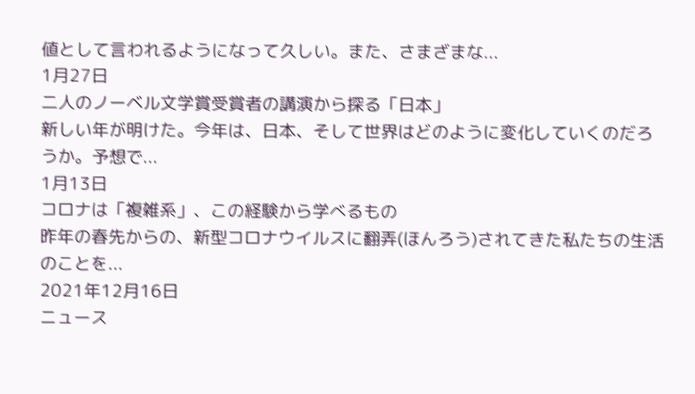値として言われるようになって久しい。また、さまざまな...
1月27日
二人のノーベル文学賞受賞者の講演から探る「日本」
新しい年が明けた。今年は、日本、そして世界はどのように変化していくのだろうか。予想で...
1月13日
コロナは「複雑系」、この経験から学べるもの
昨年の春先からの、新型コロナウイルスに翻弄(ほんろう)されてきた私たちの生活のことを...
2021年12月16日
ニュース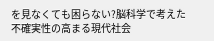を見なくても困らない?脳科学で考えた
不確実性の高まる現代社会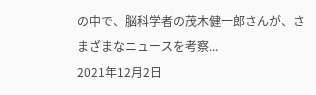の中で、脳科学者の茂木健一郎さんが、さまざまなニュースを考察...
2021年12月2日